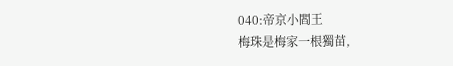040:帝京小閻王
梅珠是梅家一根獨苗,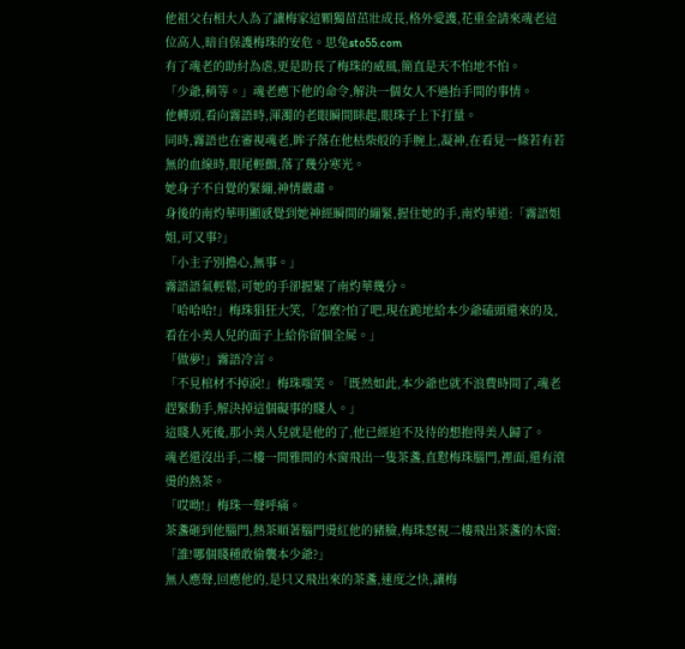他祖父右相大人為了讓梅家這顆獨苗茁壯成長,格外愛護,花重金請來魂老這位高人,暗自保護梅珠的安危。思兔sto55.com
有了魂老的助紂為虐,更是助長了梅珠的威風,簡直是天不怕地不怕。
「少爺,稍等。」魂老應下他的命令,解決一個女人不過抬手間的事情。
他轉頭,看向霧語時,渾濁的老眼瞬間眯起,眼珠子上下打量。
同時,霧語也在審視魂老,眸子落在他枯柴般的手腕上,凝神,在看見一條若有若無的血線時,眼尾輕顫,落了幾分寒光。
她身子不自覺的緊繃,神情嚴肅。
身後的南灼華明顯感覺到她神經瞬間的繃緊,握住她的手,南灼華道:「霧語姐姐,可又事?」
「小主子別擔心,無事。」
霧語語氣輕鬆,可她的手卻握緊了南灼華幾分。
「哈哈哈!」梅珠猖狂大笑,「怎麼?怕了吧,現在跪地給本少爺磕頭還來的及,看在小美人兒的面子上給你留個全屍。」
「做夢!」霧語冷言。
「不見棺材不掉淚!」梅珠嗤笑。「既然如此,本少爺也就不浪費時間了,魂老趕緊動手,解決掉這個礙事的賤人。」
這賤人死後,那小美人兒就是他的了,他已經迫不及待的想抱得美人歸了。
魂老還沒出手,二樓一間雅間的木窗飛出一隻茶盞,直懟梅珠腦門,裡面,還有滾燙的熱茶。
「哎呦!」梅珠一聲呼痛。
茶盞砸到他腦門,熱茶順著腦門燙紅他的豬臉,梅珠怒視二樓飛出茶盞的木窗:「誰!哪個賤種敢偷襲本少爺?」
無人應聲,回應他的,是只又飛出來的茶盞,速度之快,讓梅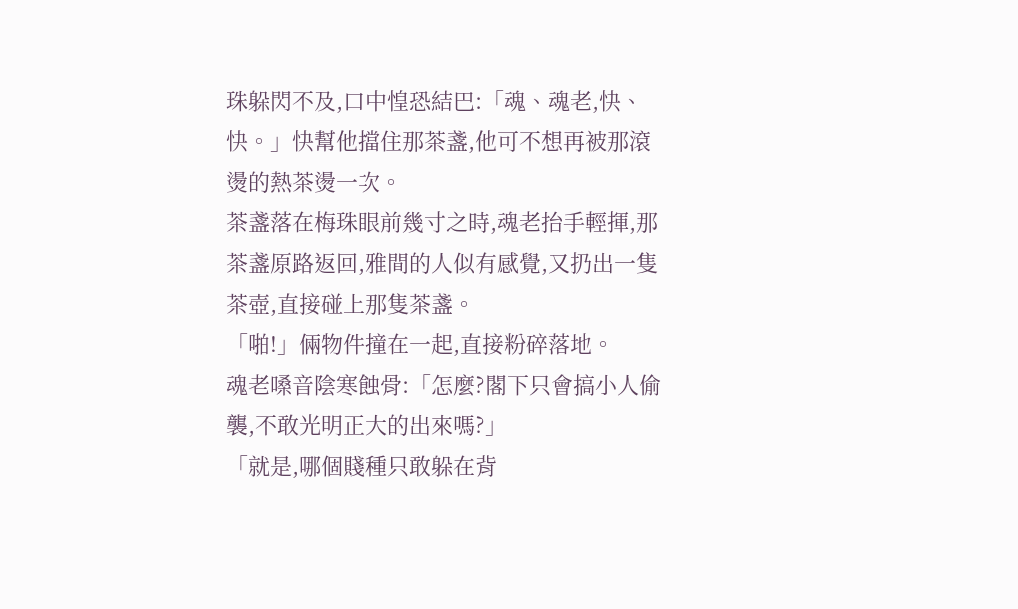珠躲閃不及,口中惶恐結巴:「魂、魂老,快、快。」快幫他擋住那茶盞,他可不想再被那滾燙的熱茶燙一次。
茶盞落在梅珠眼前幾寸之時,魂老抬手輕揮,那茶盞原路返回,雅間的人似有感覺,又扔出一隻茶壺,直接碰上那隻茶盞。
「啪!」倆物件撞在一起,直接粉碎落地。
魂老嗓音陰寒蝕骨:「怎麼?閣下只會搞小人偷襲,不敢光明正大的出來嗎?」
「就是,哪個賤種只敢躲在背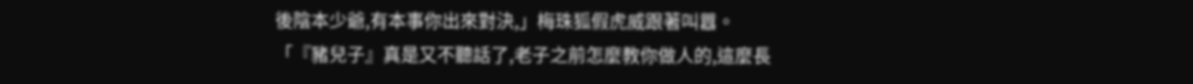後陰本少爺,有本事你出來對決,」梅珠狐假虎威跟著叫囂。
「『豬兒子』真是又不聽話了,老子之前怎麼教你做人的,這麼長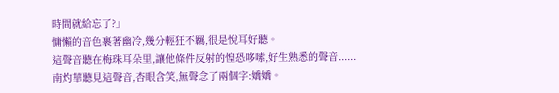時間就給忘了?」
慵懶的音色裹著幽冷,幾分輕狂不羈,很是悅耳好聽。
這聲音聽在梅珠耳朵里,讓他條件反射的惶恐哆嗦,好生熟悉的聲音......
南灼華聽見這聲音,杏眼含笑,無聲念了兩個字:嬌嬌。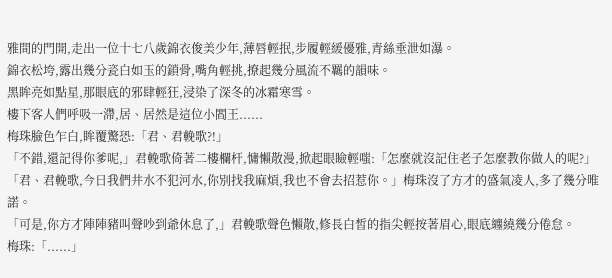雅間的門開,走出一位十七八歲錦衣俊美少年,薄唇輕抿,步履輕緩優雅,青絲垂泄如瀑。
錦衣松垮,露出幾分瓷白如玉的鎖骨,嘴角輕挑,撩起幾分風流不羈的韻味。
黑眸亮如點星,那眼底的邪肆輕狂,浸染了深冬的冰霜寒雪。
樓下客人們呼吸一滯,居、居然是這位小閻王......
梅珠臉色乍白,眸覆驚恐:「君、君輓歌?!」
「不錯,還記得你爹呢,」君輓歌倚著二樓欄杆,慵懶散漫,掀起眼瞼輕嗤:「怎麼就沒記住老子怎麼教你做人的呢?」
「君、君輓歌,今日我們井水不犯河水,你別找我麻煩,我也不會去招惹你。」梅珠沒了方才的盛氣凌人,多了幾分唯諾。
「可是,你方才陣陣豬叫聲吵到爺休息了,」君輓歌聲色懶散,修長白皙的指尖輕按著眉心,眼底纏繞幾分倦怠。
梅珠:「......」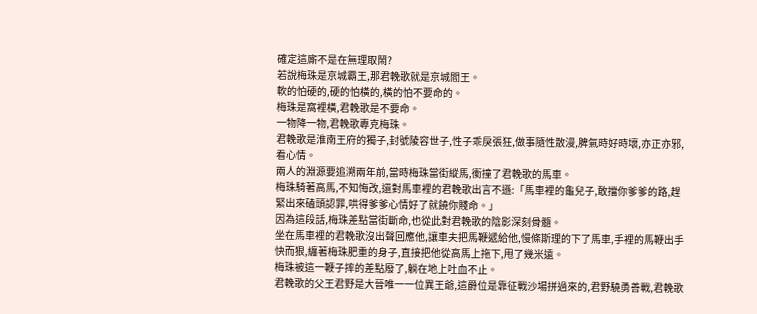確定這廝不是在無理取鬧?
若說梅珠是京城霸王,那君輓歌就是京城閻王。
軟的怕硬的,硬的怕橫的,橫的怕不要命的。
梅珠是窩裡橫,君輓歌是不要命。
一物降一物,君輓歌專克梅珠。
君輓歌是淮南王府的獨子,封號陵容世子,性子乖戾張狂,做事隨性散漫,脾氣時好時壞,亦正亦邪,看心情。
兩人的淵源要追溯兩年前,當時梅珠當街縱馬,衝撞了君輓歌的馬車。
梅珠騎著高馬,不知悔改,還對馬車裡的君輓歌出言不遜:「馬車裡的龜兒子,敢擋你爹爹的路,趕緊出來磕頭認罪,哄得爹爹心情好了就饒你賤命。」
因為這段話,梅珠差點當街斷命,也從此對君輓歌的陰影深刻骨髓。
坐在馬車裡的君輓歌沒出聲回應他,讓車夫把馬鞭遞給他,慢條斯理的下了馬車,手裡的馬鞭出手快而狠,纏著梅珠肥重的身子,直接把他從高馬上拖下,甩了幾米遠。
梅珠被這一鞭子摔的差點廢了,躺在地上吐血不止。
君輓歌的父王君野是大晉唯一一位異王爺,這爵位是靠征戰沙場拼過來的,君野驍勇善戰,君輓歌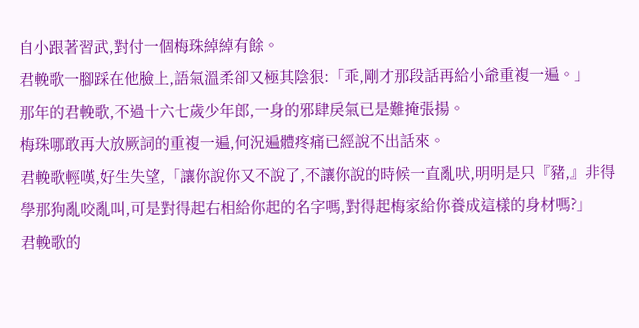自小跟著習武,對付一個梅珠綽綽有餘。
君輓歌一腳踩在他臉上,語氣溫柔卻又極其陰狠:「乖,剛才那段話再給小爺重複一遍。」
那年的君輓歌,不過十六七歲少年郎,一身的邪肆戾氣已是難掩張揚。
梅珠哪敢再大放厥詞的重複一遍,何況遍體疼痛已經說不出話來。
君輓歌輕嘆,好生失望,「讓你說你又不說了,不讓你說的時候一直亂吠,明明是只『豬,』非得學那狗亂咬亂叫,可是對得起右相給你起的名字嗎,對得起梅家給你養成這樣的身材嗎?」
君輓歌的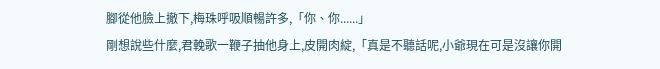腳從他臉上撤下,梅珠呼吸順暢許多,「你、你......」
剛想說些什麼,君輓歌一鞭子抽他身上,皮開肉綻,「真是不聽話呢,小爺現在可是沒讓你開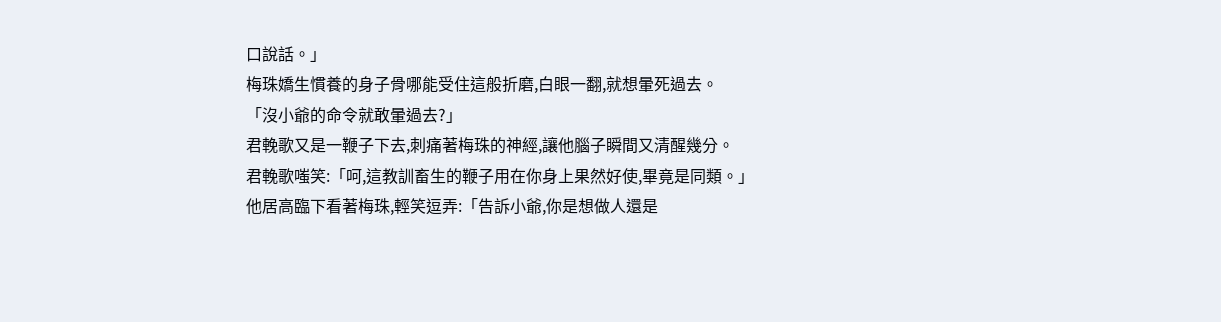口說話。」
梅珠嬌生慣養的身子骨哪能受住這般折磨,白眼一翻,就想暈死過去。
「沒小爺的命令就敢暈過去?」
君輓歌又是一鞭子下去,刺痛著梅珠的神經,讓他腦子瞬間又清醒幾分。
君輓歌嗤笑:「呵,這教訓畜生的鞭子用在你身上果然好使,畢竟是同類。」
他居高臨下看著梅珠,輕笑逗弄:「告訴小爺,你是想做人還是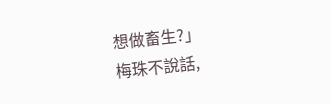想做畜生?」
梅珠不說話,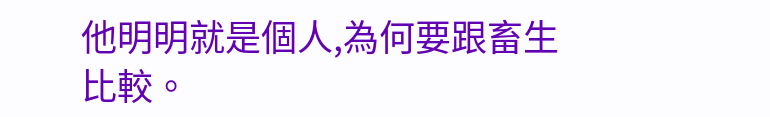他明明就是個人,為何要跟畜生比較。